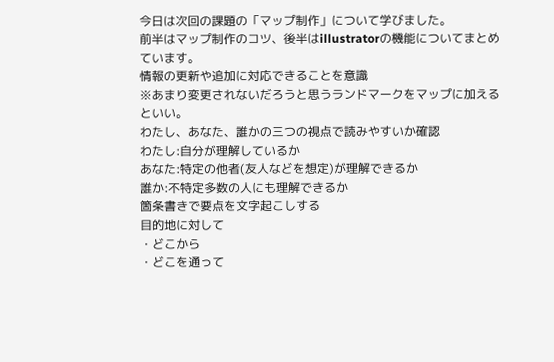今日は次回の課題の「マップ制作」について学びました。
前半はマップ制作のコツ、後半はillustratorの機能についてまとめています。
情報の更新や追加に対応できることを意識
※あまり変更されないだろうと思うランドマークをマップに加えるといい。
わたし、あなた、誰かの三つの視点で読みやすいか確認
わたし:自分が理解しているか
あなた:特定の他者(友人などを想定)が理解できるか
誰か:不特定多数の人にも理解できるか
箇条書きで要点を文字起こしする
目的地に対して
・どこから
・どこを通って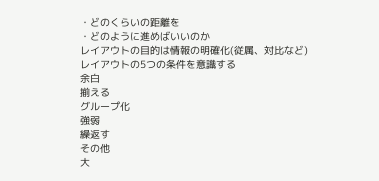・どのくらいの距離を
・どのように進めばいいのか
レイアウトの目的は情報の明確化(従属、対比など)
レイアウトの5つの条件を意識する
余白
揃える
グループ化
強弱
繰返す
その他
大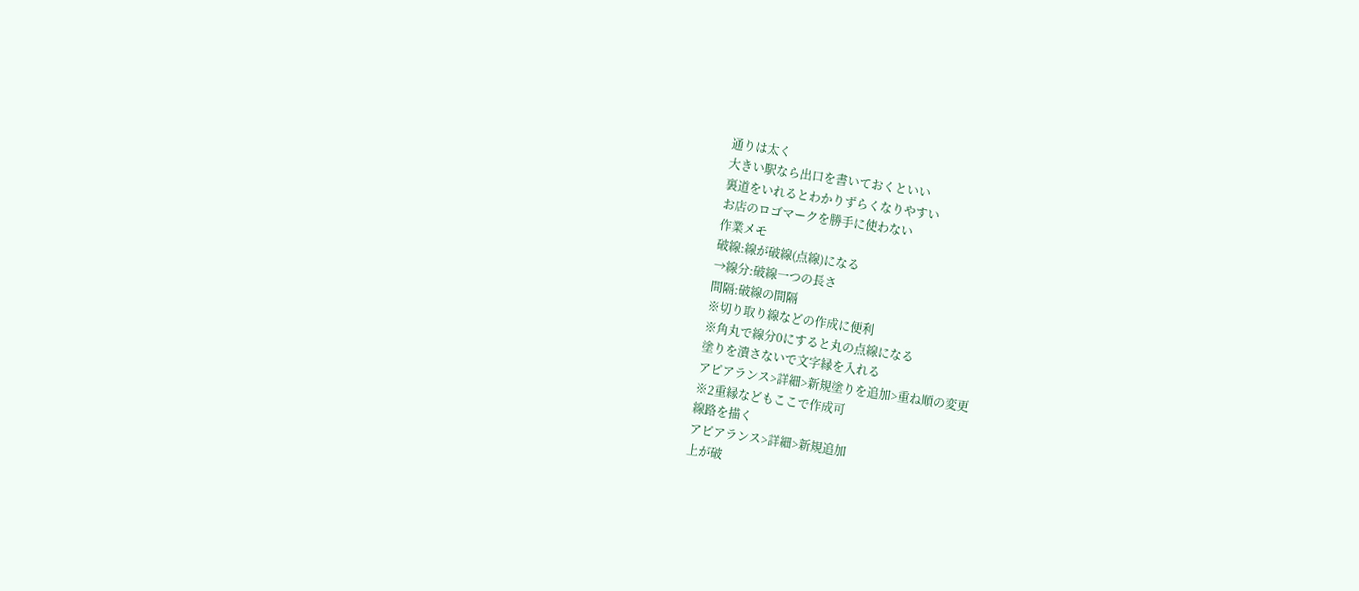通りは太く
大きい駅なら出口を書いておくといい
裏道をいれるとわかりずらくなりやすい
お店のロゴマークを勝手に使わない
作業メモ
破線:線が破線(点線)になる
→線分:破線一つの長さ
間隔:破線の間隔
※切り取り線などの作成に便利
※角丸で線分0にすると丸の点線になる
塗りを潰さないで文字縁を入れる
アピアランス>詳細>新規塗りを追加>重ね順の変更
※2重縁などもここで作成可
線路を描く
アピアランス>詳細>新規追加
上が破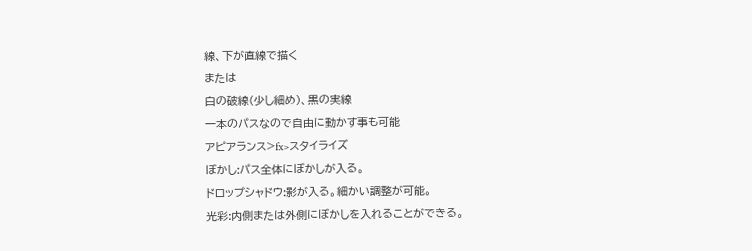線、下が直線で描く
または
白の破線(少し細め)、黒の実線
一本のパスなので自由に動かす事も可能
アピアランス>fx>スタイライズ
ぼかし:パス全体にぼかしが入る。
ドロップシャドウ:影が入る。細かい調整が可能。
光彩:内側または外側にぼかしを入れることができる。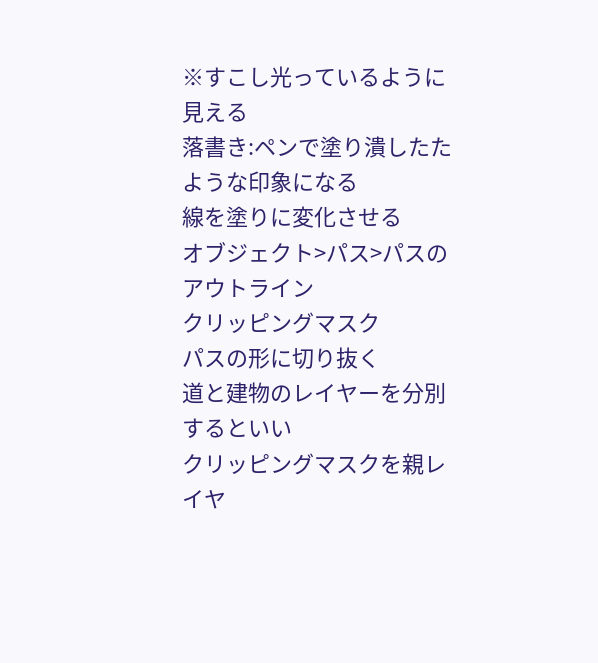※すこし光っているように見える
落書き:ペンで塗り潰したたような印象になる
線を塗りに変化させる
オブジェクト>パス>パスのアウトライン
クリッピングマスク
パスの形に切り抜く
道と建物のレイヤーを分別するといい
クリッピングマスクを親レイヤ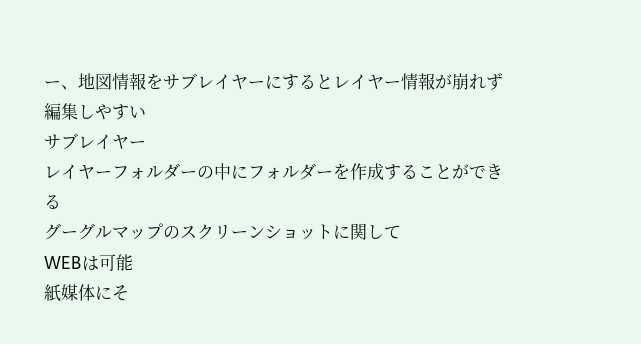ー、地図情報をサブレイヤーにするとレイヤー情報が崩れず編集しやすい
サブレイヤー
レイヤーフォルダーの中にフォルダーを作成することができる
グーグルマップのスクリーンショットに関して
WEBは可能
紙媒体にそ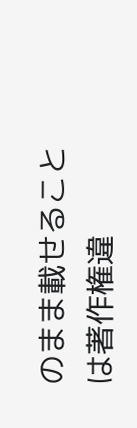のまま載せることは著作権違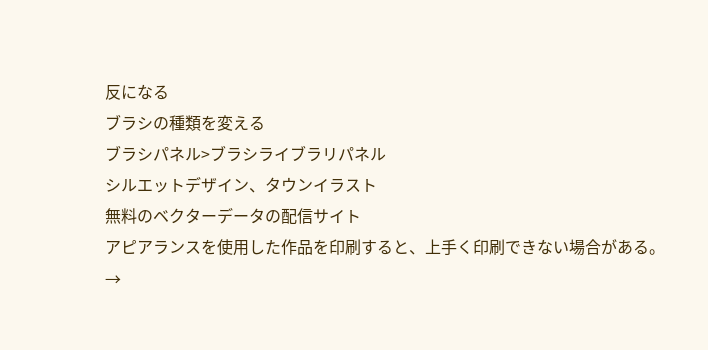反になる
ブラシの種類を変える
ブラシパネル>ブラシライブラリパネル
シルエットデザイン、タウンイラスト
無料のベクターデータの配信サイト
アピアランスを使用した作品を印刷すると、上手く印刷できない場合がある。
→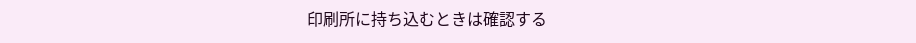印刷所に持ち込むときは確認する